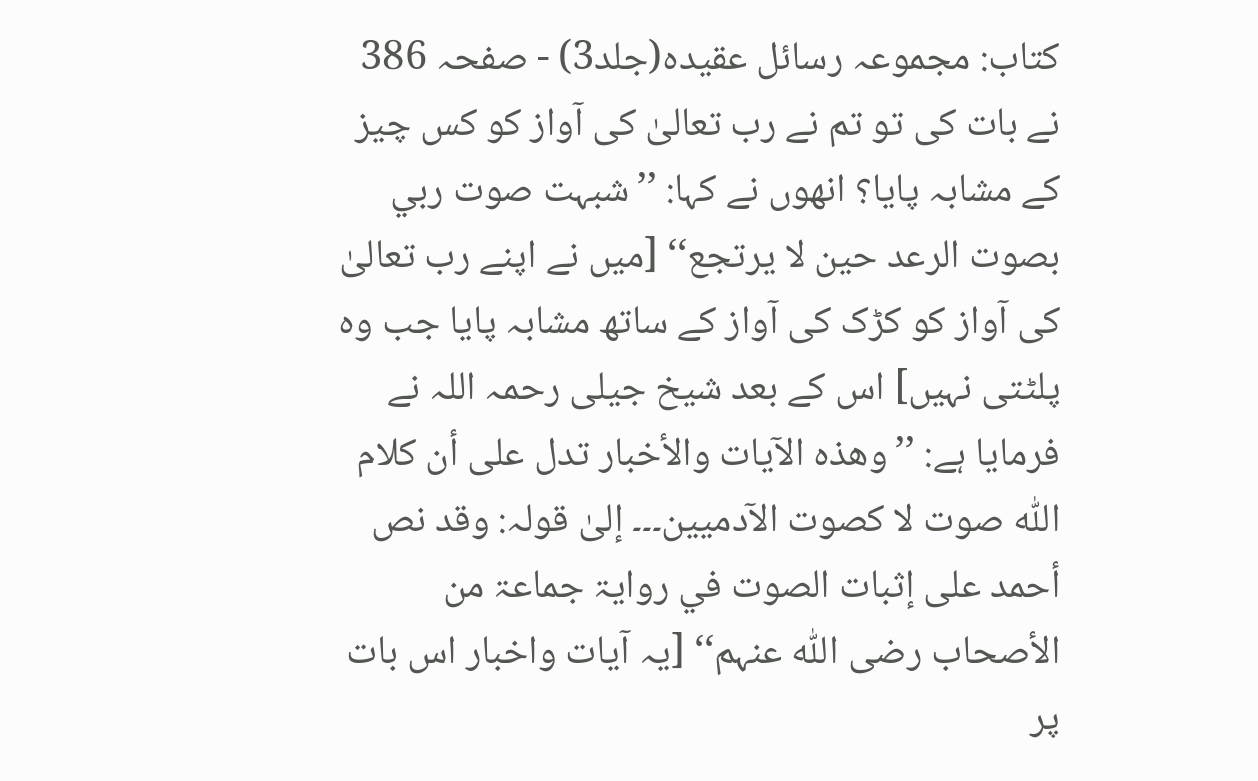کتاب: مجموعہ رسائل عقیدہ(جلد3) - صفحہ 386
نے بات کی تو تم نے رب تعالیٰ کی آواز کو کس چیز کے مشابہ پایا؟ انھوں نے کہا: ’’شبہت صوت ربي بصوت الرعد حین لا یرتجع‘‘ [میں نے اپنے رب تعالیٰ کی آواز کو کڑک کی آواز کے ساتھ مشابہ پایا جب وہ پلٹتی نہیں] اس کے بعد شیخ جیلی رحمہ اللہ نے فرمایا ہے: ’’وھذہ الآیات والأخبار تدل علی أن کلام اللّٰہ صوت لا کصوت الآدمیین۔۔۔ إلیٰ قولہ: وقد نص أحمد علی إثبات الصوت في روایۃ جماعۃ من الأصحاب رضی اللّٰه عنہم‘‘ [یہ آیات واخبار اس بات پر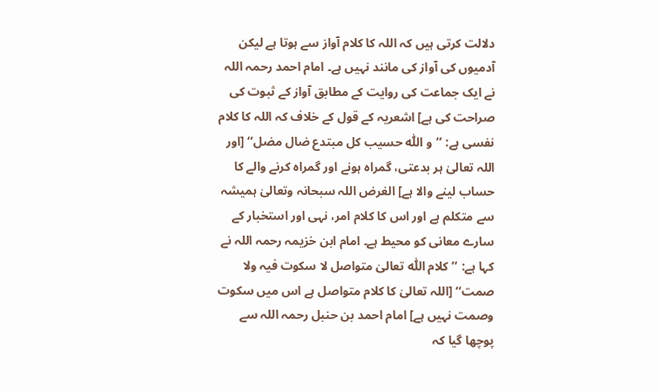دلالت کرتی ہیں کہ اللہ کا کلام آواز سے ہوتا ہے لیکن آدمیوں کی آواز کی مانند نہیں ہے۔ امام احمد رحمہ اللہ نے ایک جماعت کی روایت کے مطابق آواز کے ثبوت کی صراحت کی ہے] اشعریہ کے قول کے خلاف کہ اللہ کا کلام نفسی ہے: ’’و اللّٰہ حسیب کل مبتدع ضال مضل‘‘ [اور اللہ تعالیٰ ہر بدعتی، گمراہ ہونے اور گمراہ کرنے والے کا حساب لینے والا ہے] الغرض اللہ سبحانہ وتعالیٰ ہمیشہ سے متکلم ہے اور اس کا کلام امر، نہی اور استخبار کے سارے معانی کو محیط ہے۔ امام ابن خزیمہ رحمہ اللہ نے کہا ہے: ’’کلام اللّٰہ تعالیٰ متواصل لا سکوت فیہ ولا صمت‘‘ [اللہ تعالیٰ کا کلام متواصل ہے اس میں سکوت وصمت نہیں ہے] امام احمد بن حنبل رحمہ اللہ سے پوچھا گیا کہ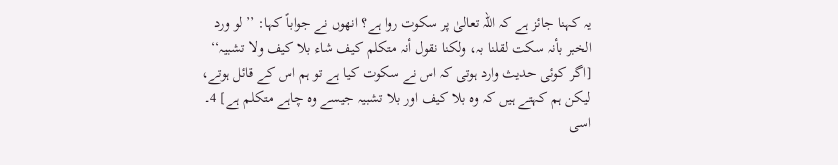یہ کہنا جائز ہے کہ اللہ تعالیٰ پر سکوت روا ہے؟ انھوں نے جواباً کہا: ’’لو ورد الخبر بأنہ سکت لقلنا بہ، ولکنا نقول أنہ متکلم کیف شاء بلا کیف ولا تشبیہ‘‘ [اگر کوئی حدیث وارد ہوتی کہ اس نے سکوت کیا ہے تو ہم اس کے قائل ہوتے، لیکن ہم کہتے ہیں کہ وہ بلا کیف اور بلا تشبیہ جیسے وہ چاہے متکلم ہے] 4۔ اسی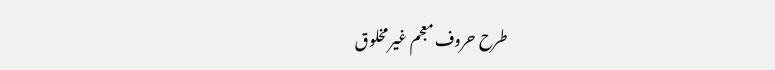طرح حروف معجم غیر مخلوق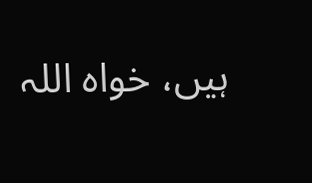ہیں، خواہ اللہ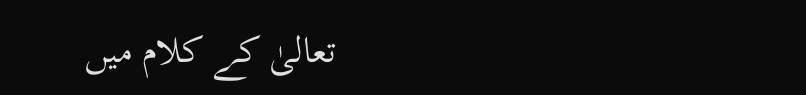تعالیٰ کے کلام میں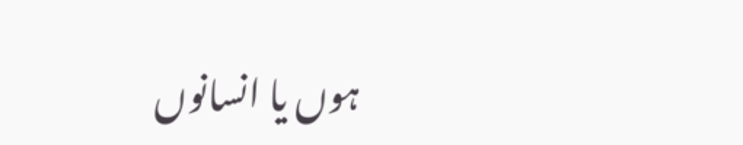ہوں یا انسانوں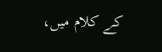کے کلام میں،